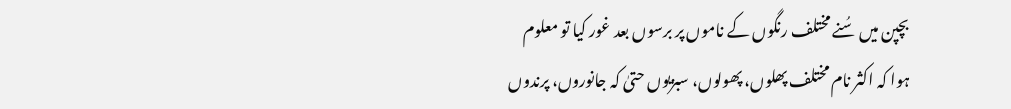بچپن میں سُنے مختلف رنگوں کے ناموں پر برسوں بعد غور کیا تو معلوم ہوا کہ اکثر نام مختلف پھلوں، پھولوں، سبزیوں حتیٰ کہ جانوروں، پرندوں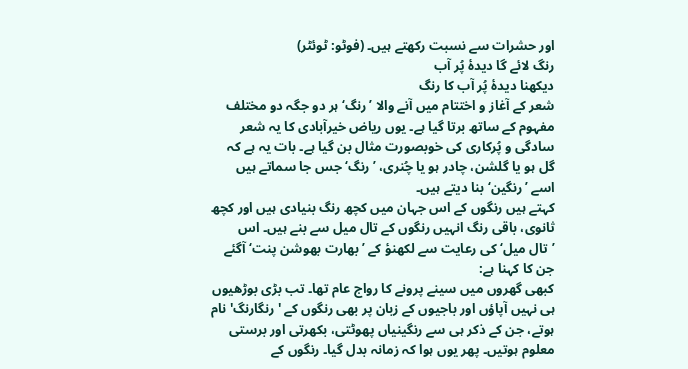اور حشرات سے نسبت رکھتے ہیں۔ (فوٹو: ٹوئٹر)
رنگ لائے گا دیدۂ پُر آب
دیکھنا دیدۂ پُر آب کا رنگ
شعر کے آغاز و اختتام میں آنے والا ’رنگ‘ ہر دو جگہ دو مختلف مفہوم کے ساتھ برتا گیا ہے۔ یوں ریاض خیرآبادی کا یہ شعر سادگی و پُرکاری کی خوبصورت مثال بن گیا ہے۔ بات یہ ہے کہ گل ہو یا گلشن، چادر ہو یا چُنری، ’رنگ‘ جس جا سماتے ہیں اسے ’رنگین‘ بنا دیتے ہیں۔
کہتے ہیں رنگوں کے اس جہان میں کچھ رنگ بنیادی ہیں اور کچھ ثانوی، باقی رنگ انہیں رنگوں کے تال میل سے بنے ہیں۔ اس ’تال میل‘ کی رعایت سے لکھنؤ کے ’بھارت بھوشن پنت‘ آگئے جن کا کہنا ہے:
کبھی گھروں میں سینے پرونے کا رواج عام تھا۔ تب بڑی بوڑھیوں ہی نہیں آپاؤں اور باجیوں کے زبان پر بھی رنگوں کے 'رنگارنگ' نام ہوتے، جن کے ذکر ہی سے رنگینیاں پھوٹتی، بکھرتی اور برستی معلوم ہوتیں۔ پھر یوں ہوا کہ زمانہ بدل گیا۔ رنگوں کے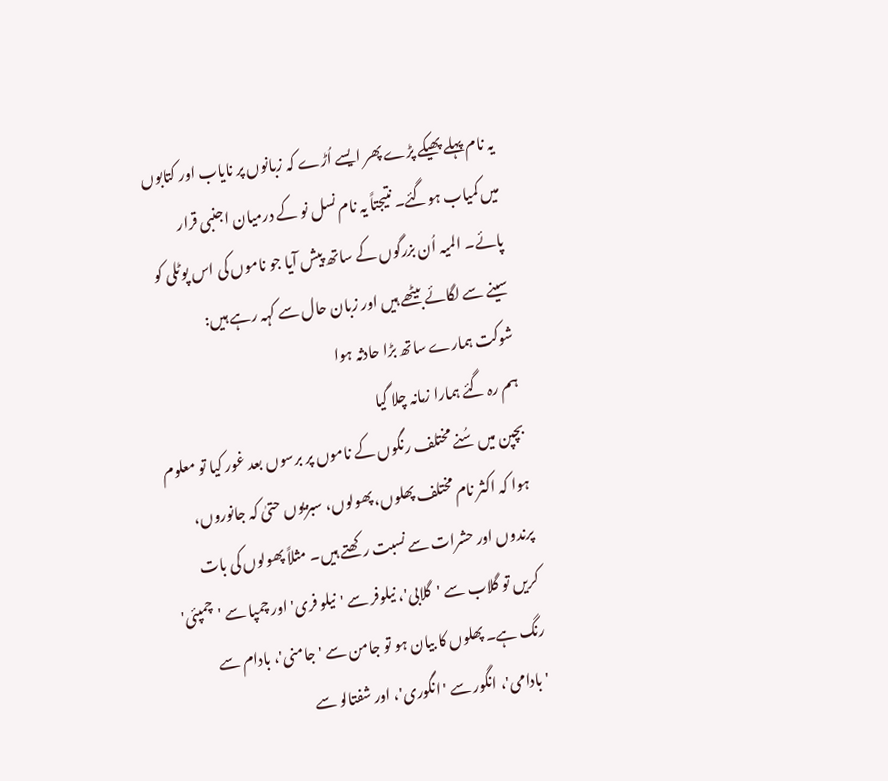یہ نام پہلے پھیکے پڑے پھر ایسے اُڑے کہ زبانوں پر نایاب اور کتابوں میں کمیاب ہوگئے۔ نتیجتاً یہ نام نسل نو کے درمیان اجنبی قرار پائے۔ المیہ اُن بزرگوں کے ساتھ پیش آیا جو ناموں کی اس پوٹلی کو سینے سے لگائے بیٹھے ہیں اور زبان حال سے کہہ رہے ہیں:
شوکت ہمارے ساتھ بڑا حادثہ ہوا
ہم رہ گئے ہمارا زمانہ چلا گیا
بچپن میں سُنے مختلف رنگوں کے ناموں پر برسوں بعد غور کیا تو معلوم ہوا کہ اکثر نام مختلف پھلوں، پھولوں، سبزیوں حتیٰ کہ جانوروں، پرندوں اور حشرات سے نسبت رکھتے ہیں۔ مثلاً پھولوں کی بات کریں تو گلاب سے 'گلابی'، نیلوفر سے 'نیلو فری' اور چمپا سے 'چمپئی' رنگ ہے۔ پھلوں کا بیان ہو تو جامن سے 'جامنی'، بادام سے 'بادامی'، انگور سے 'انگوری'، اور شفتالو سے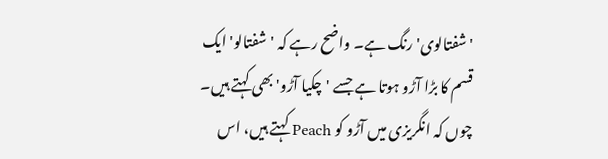'شفتالوی' رنگ ہے۔ واضح رہے کہ 'شفتالو' ایک قسم کا بڑا آڑو ہوتا ہے جسے 'چکیا آڑو' بھی کہتے ہیں۔ چوں کہ انگریزی میں آڑو کو Peach کہتے ہیں، اس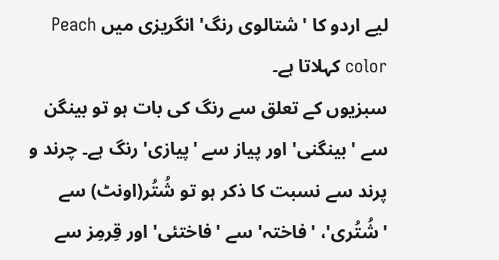لیے اردو کا 'شتالوی رنگ' انگریزی میں Peach color کہلاتا ہے۔
سبزیوں کے تعلق سے رنگ کی بات ہو تو بینگن سے 'بینگنی' اور پیاز سے 'پیازی' رنگ ہے۔ چرند و پرند سے نسبت کا ذکر ہو تو شُتُر(اونٹ) سے 'شُتُری'، 'فاختہ' سے 'فاختئی' اور قِرمِز سے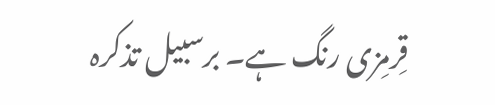قِرمِزی رنگ ہے۔ برسبیل تذکرہ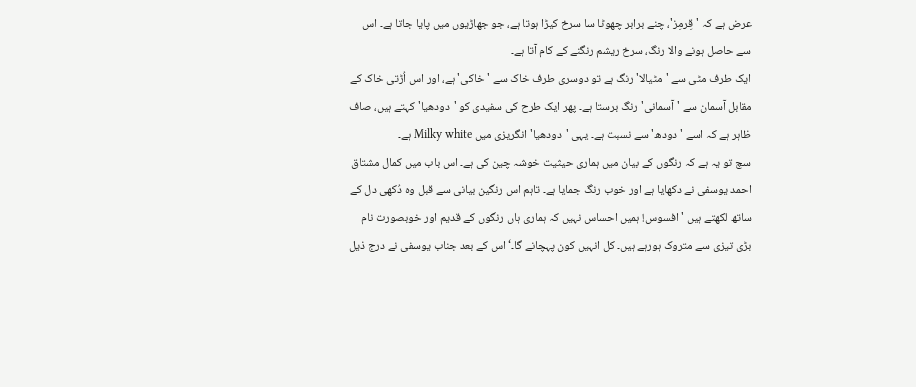عرض ہے کہ 'قِرمِز'، چنے برابر چھوٹا سا سرخ کیڑا ہوتا ہے، جو جھاڑیوں میں پایا جاتا ہے۔ اس سے حاصل ہونے والا رنگ، سرخ ریشم رنگنے کے کام آتا ہے۔
ایک طرف مٹی سے 'مٹیالا' رنگ ہے تو دوسری طرف خاک سے 'خاکی' ہے، اور اس اُڑتی خاک کے مقابل آسمان سے 'آسمانی' رنگ برستا ہے۔ پھر ایک طرح کی سفیدی کو 'دودھیا' کہتے ہیں، صاف ظاہر ہے کہ اسے 'دودھ' سے نسبت ہے۔ یہی 'دودھیا' انگریزی میں Milky white ہے۔
سچ تو یہ ہے کہ رنگوں کے بیان میں ہماری حیثیت خوشہ چین کی ہے۔ اس باب میں کمال مشتاق احمد یوسفی نے دکھایا ہے اور خوب رنگ جمایا ہے۔ تاہم اس رنگین بیانی سے قبل وہ دُکھی دل کے ساتھ لکھتے ہیں 'افسوس! ہمیں احساس نہیں کہ ہماری ہاں رنگوں کے قدیم اور خوبصورت نام بڑی تیزی سے متروک ہورہے ہیں۔ کل انہیں کون پہچانے گا۔‘ اس کے بعد جناب یوسفی نے درج ذیل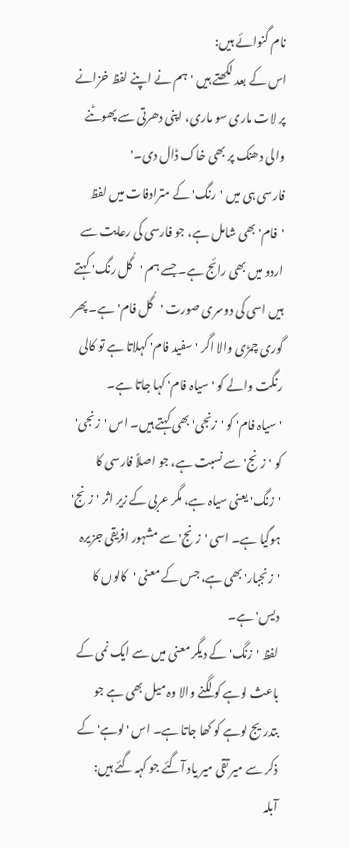نام گنوائے ہیں:
اس کے بعد لکھتے ہیں 'ہم نے اپنے لفظ خزانے پر لات ماری سو ماری، اپنی دھرتی سے پھوٹنے والی دھنک پر بھی خاک ڈال دی۔'
فارسی ہی میں 'رنگ' کے مترادفات میں لفظ 'فام' بھی شامل ہے، جو فارسی کی رعایت سے اردو میں بھی رائج ہے۔ جسے ہم 'گُل رنگ' کہتے ہیں اسی کی دوسری صورت 'گُل فام' ہے۔ پھر گوری چمڑی والا اگر 'سفید فام' کہلاتا ہے تو کالی رنگت والے کو 'سیاہ فام' کہا جاتا ہے۔
'سیاہ فام' کو 'زنجی' بھی کہتے ہیں۔ اس 'زنجی' کو 'زنج' سے نسبت ہے، جو اصلاً فارسی کا 'زنگ' یعنی سیاہ ہے، مگر عربی کے زیر اثر 'زنج' ہوگیا ہے۔ اسی 'زنج' سے مشہور افریقی جزیرہ 'زنجبار' بھی ہے، جس کے معنی 'کالوں کا دیس' ہے۔
لفظ 'زنگ' کے دیگر معنی میں سے ایک نمی کے باعث لوہے کو لگنے والا وہ میل بھی ہے جو بتدریج لوہے کو کھا جاتا ہے۔ اس 'لوہے' کے ذکر سے میر تقی میر یاد آگئے جو کہہ گئے ہیں:
آبلہ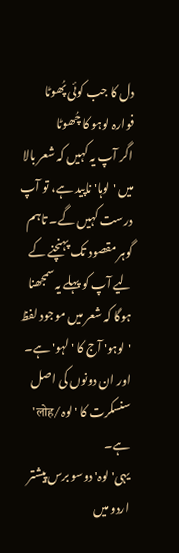دل کا جب کوئی پُھوٹا
فوارہ لوہو کا چُھوٹا
اگر آپ یہ کہیں کہ شعر بالا میں 'لوہا' ناپید ہے، تو آپ درست کہیں گے۔ تاہم گوہر مقصود تک پہنچنے کے لیے آپ کو پہلے یہ سمجھنا ہوگا کہ شعر میں موجود لفظ 'لوہو' آج کا 'لہو' ہے۔ اور ان دونوں کی اصل سنسکرت کا 'لوہ/लोह' ہے۔
یہی'لوہ' دوسو برس پیشتر اردو میں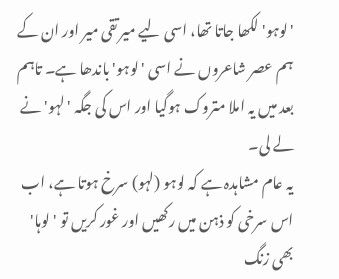'لوہو' لکھا جاتا تھا، اسی لیے میر تقی میر اور ان کے ہم عصر شاعروں نے اسی 'لوہو' باندھا ہے۔ تاہم بعد میں یہ املا متروک ہوگیا اور اس کی جگہ 'لہو' نے لے لی۔
یہ عام مشاہدہ ہے کہ لوہو (لہو) سرخ ہوتا ہے، اب اس سرخی کو ذہن میں رکھیں اور غور کریں تو 'لوہا' بھی زنگ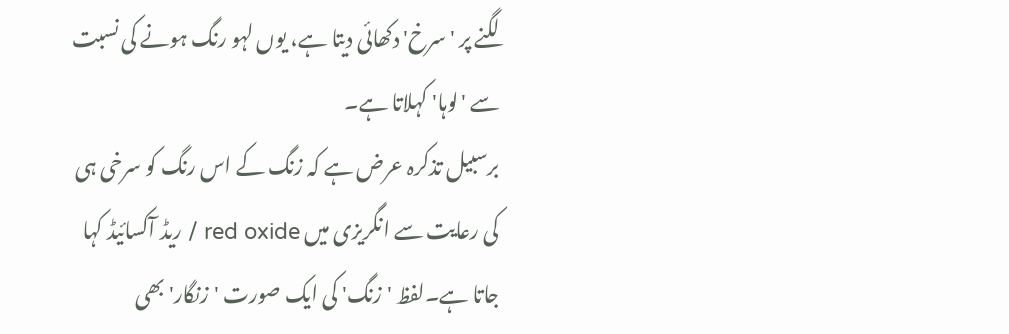لگنے پر 'سرخ' دکھائی دیتا ہے، یوں لہو رنگ ہونے کی نسبت سے 'لوہا' کہلاتا ہے۔
برسبیل تذکرہ عرض ہے کہ زنگ کے اس رنگ کو سرخی ہی کی رعایت سے انگریزی میں red oxide / ریڈ آکسائیڈ کہا جاتا ہے۔لفظ 'زنگ' کی ایک صورت 'زنگار' بھی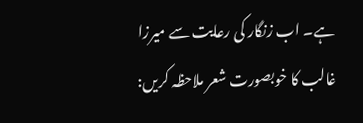ہے۔ اب زنگار کی رعایت سے میرزا غالب کا خوبصورت شعر ملاحظہ کریں: